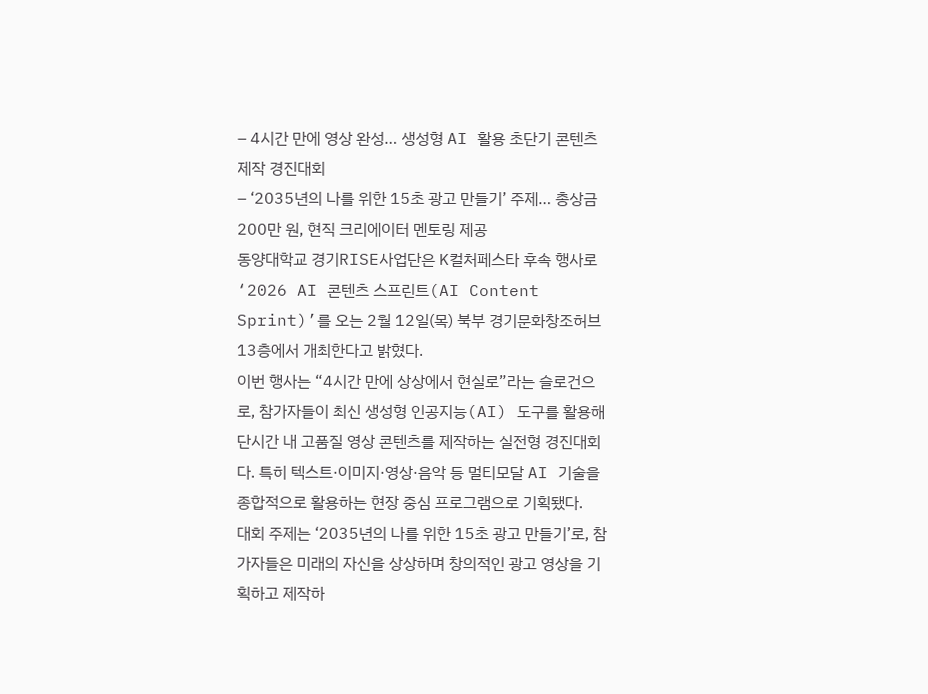– 4시간 만에 영상 완성… 생성형 AI 활용 초단기 콘텐츠 제작 경진대회
– ‘2035년의 나를 위한 15초 광고 만들기’ 주제… 총상금 200만 원, 현직 크리에이터 멘토링 제공
동양대학교 경기RISE사업단은 K컬처페스타 후속 행사로 ‘2026 AI 콘텐츠 스프린트(AI Content Sprint)’를 오는 2월 12일(목) 북부 경기문화창조허브 13층에서 개최한다고 밝혔다.
이번 행사는 “4시간 만에 상상에서 현실로”라는 슬로건으로, 참가자들이 최신 생성형 인공지능(AI) 도구를 활용해 단시간 내 고품질 영상 콘텐츠를 제작하는 실전형 경진대회다. 특히 텍스트·이미지·영상·음악 등 멀티모달 AI 기술을 종합적으로 활용하는 현장 중심 프로그램으로 기획됐다.
대회 주제는 ‘2035년의 나를 위한 15초 광고 만들기’로, 참가자들은 미래의 자신을 상상하며 창의적인 광고 영상을 기획하고 제작하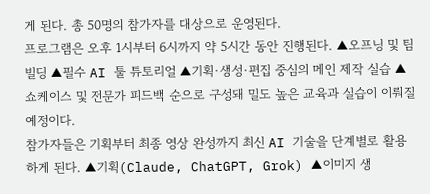게 된다. 총 50명의 참가자를 대상으로 운영된다.
프로그램은 오후 1시부터 6시까지 약 5시간 동안 진행된다. ▲오프닝 및 팀 빌딩 ▲필수 AI 툴 튜토리얼 ▲기획·생성·편집 중심의 메인 제작 실습 ▲쇼케이스 및 전문가 피드백 순으로 구성돼 밀도 높은 교육과 실습이 이뤄질 예정이다.
참가자들은 기획부터 최종 영상 완성까지 최신 AI 기술을 단계별로 활용하게 된다. ▲기획(Claude, ChatGPT, Grok) ▲이미지 생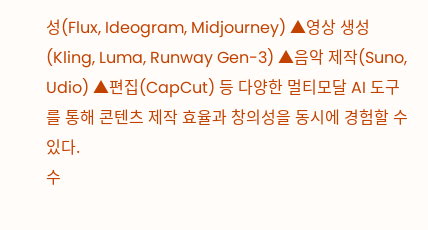성(Flux, Ideogram, Midjourney) ▲영상 생성(Kling, Luma, Runway Gen-3) ▲음악 제작(Suno, Udio) ▲편집(CapCut) 등 다양한 멀티모달 AI 도구를 통해 콘텐츠 제작 효율과 창의성을 동시에 경험할 수 있다.
수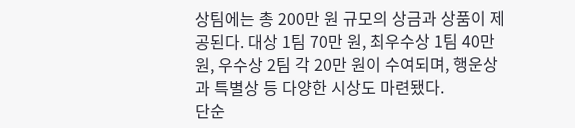상팀에는 총 200만 원 규모의 상금과 상품이 제공된다. 대상 1팀 70만 원, 최우수상 1팀 40만 원, 우수상 2팀 각 20만 원이 수여되며, 행운상과 특별상 등 다양한 시상도 마련됐다.
단순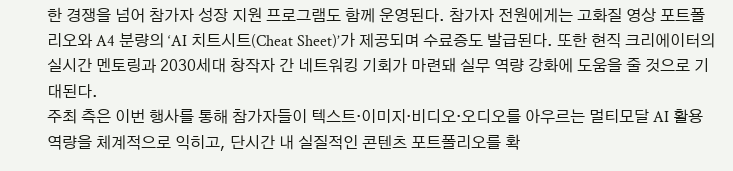한 경쟁을 넘어 참가자 성장 지원 프로그램도 함께 운영된다. 참가자 전원에게는 고화질 영상 포트폴리오와 A4 분량의 ‘AI 치트시트(Cheat Sheet)’가 제공되며 수료증도 발급된다. 또한 현직 크리에이터의 실시간 멘토링과 2030세대 창작자 간 네트워킹 기회가 마련돼 실무 역량 강화에 도움을 줄 것으로 기대된다.
주최 측은 이번 행사를 통해 참가자들이 텍스트·이미지·비디오·오디오를 아우르는 멀티모달 AI 활용 역량을 체계적으로 익히고, 단시간 내 실질적인 콘텐츠 포트폴리오를 확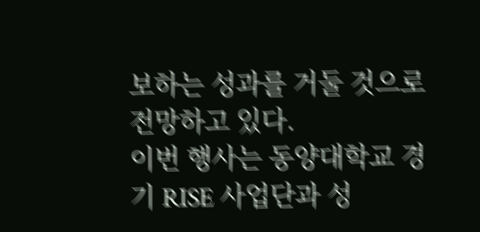보하는 성과를 거둘 것으로 전망하고 있다.
이번 행사는 동양대학교 경기 RISE 사업단과 성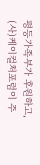평등가족부가 후원하고, (사)케이컬처포럼이 주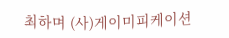최하며 (사)게이미피케이션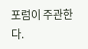포럼이 주관한다.